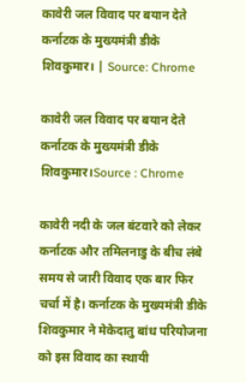कावेरी जल विवाद पर बयान देते कर्नाटक के मुख्यमंत्री डीके शिवकुमार। | Source: Chrome

कावेरी जल विवाद पर बयान देते कर्नाटक के मुख्यमंत्री डीके शिवकुमार।Source : Chrome

कावेरी नदी के जल बंटवारे को लेकर कर्नाटक और तमिलनाडु के बीच लंबे समय से जारी विवाद एक बार फिर चर्चा में है। कर्नाटक के मुख्यमंत्री डीके शिवकुमार ने मेकेदातु बांध परियोजना को इस विवाद का स्थायी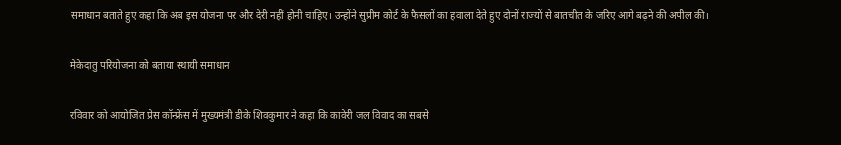समाधान बताते हुए कहा कि अब इस योजना पर और देरी नहीं होनी चाहिए। उन्होंने सुप्रीम कोर्ट के फैसलों का हवाला देते हुए दोनों राज्यों से बातचीत के जरिए आगे बढ़ने की अपील की।

मेकेदातु परियोजना को बताया स्थायी समाधान

रविवार को आयोजित प्रेस कॉन्फ्रेंस में मुख्यमंत्री डीके शिवकुमार ने कहा कि कावेरी जल विवाद का सबसे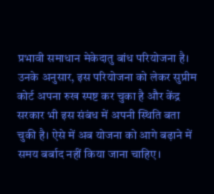प्रभावी समाधान मेकेदातु बांध परियोजना है। उनके अनुसार, इस परियोजना को लेकर सुप्रीम कोर्ट अपना रुख स्पष्ट कर चुका है और केंद्र सरकार भी इस संबंध में अपनी स्थिति बता चुकी है। ऐसे में अब योजना को आगे बढ़ाने में समय बर्बाद नहीं किया जाना चाहिए।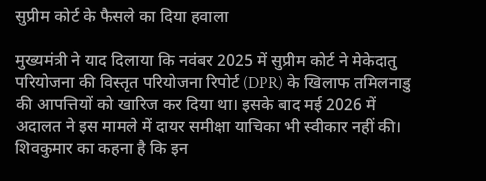सुप्रीम कोर्ट के फैसले का दिया हवाला

मुख्यमंत्री ने याद दिलाया कि नवंबर 2025 में सुप्रीम कोर्ट ने मेकेदातु परियोजना की विस्तृत परियोजना रिपोर्ट (DPR) के खिलाफ तमिलनाडु की आपत्तियों को खारिज कर दिया था। इसके बाद मई 2026 में अदालत ने इस मामले में दायर समीक्षा याचिका भी स्वीकार नहीं की। शिवकुमार का कहना है कि इन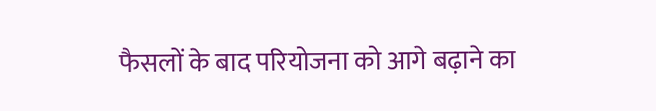फैसलों के बाद परियोजना को आगे बढ़ाने का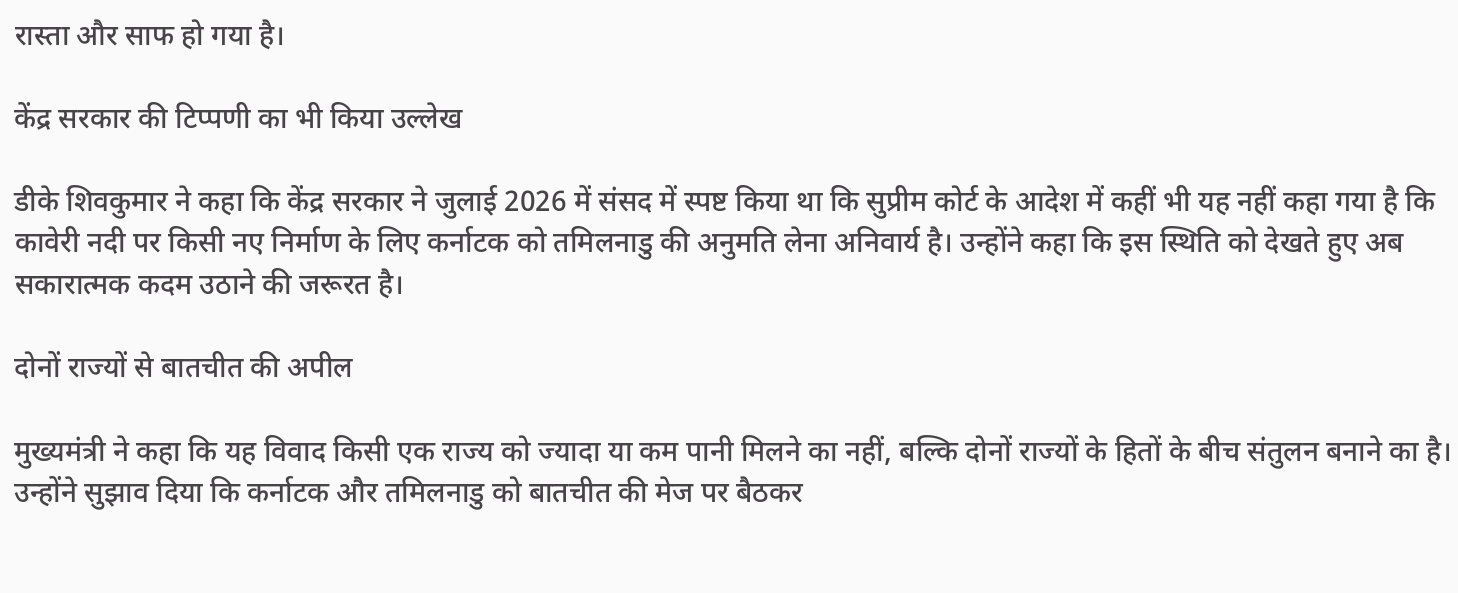रास्ता और साफ हो गया है।

केंद्र सरकार की टिप्पणी का भी किया उल्लेख

डीके शिवकुमार ने कहा कि केंद्र सरकार ने जुलाई 2026 में संसद में स्पष्ट किया था कि सुप्रीम कोर्ट के आदेश में कहीं भी यह नहीं कहा गया है कि कावेरी नदी पर किसी नए निर्माण के लिए कर्नाटक को तमिलनाडु की अनुमति लेना अनिवार्य है। उन्होंने कहा कि इस स्थिति को देखते हुए अब सकारात्मक कदम उठाने की जरूरत है।

दोनों राज्यों से बातचीत की अपील

मुख्यमंत्री ने कहा कि यह विवाद किसी एक राज्य को ज्यादा या कम पानी मिलने का नहीं, बल्कि दोनों राज्यों के हितों के बीच संतुलन बनाने का है। उन्होंने सुझाव दिया कि कर्नाटक और तमिलनाडु को बातचीत की मेज पर बैठकर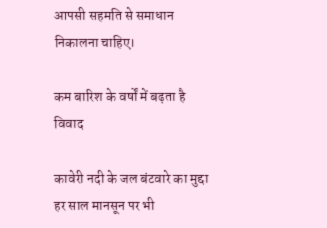आपसी सहमति से समाधान निकालना चाहिए।

कम बारिश के वर्षों में बढ़ता है विवाद

कावेरी नदी के जल बंटवारे का मुद्दा हर साल मानसून पर भी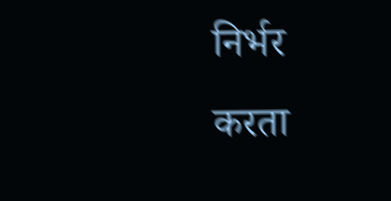निर्भर करता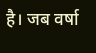है। जब वर्षा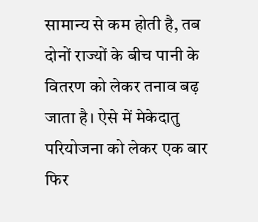सामान्य से कम होती है, तब दोनों राज्यों के बीच पानी के वितरण को लेकर तनाव बढ़ जाता है। ऐसे में मेकेदातु परियोजना को लेकर एक बार फिर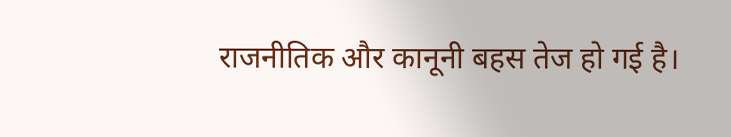राजनीतिक और कानूनी बहस तेज हो गई है।